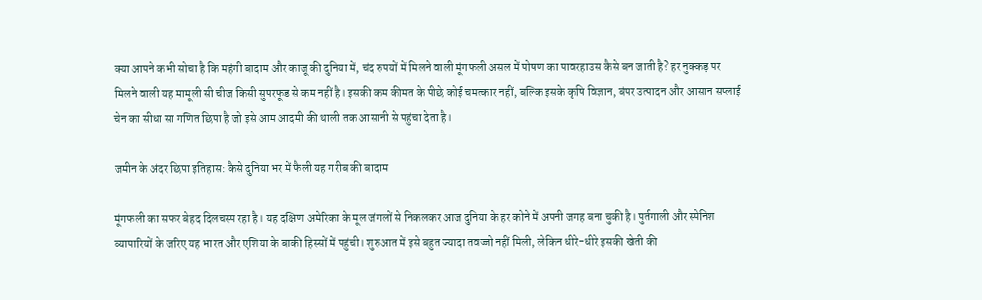क्या आपने कभी सोचा है कि महंगी बादाम और काजू की दुनिया में, चंद रुपयों में मिलने वाली मूंगफली असल में पोषण का पावरहाउस कैसे बन जाती है? हर नुक्कड़ पर मिलने वाली यह मामूली सी चीज किसी सुपरफूड से कम नहीं है। इसकी कम कीमत के पीछे कोई चमत्कार नहीं, बल्कि इसके कृषि विज्ञान, बंपर उत्पादन और आसान सप्लाई चेन का सीधा सा गणित छिपा है जो इसे आम आदमी की थाली तक आसानी से पहुंचा देता है।

जमीन के अंदर छिपा इतिहास: कैसे दुनिया भर में फैली यह गरीब की बादाम

मूंगफली का सफर बेहद दिलचस्प रहा है। यह दक्षिण अमेरिका के मूल जंगलों से निकलकर आज दुनिया के हर कोने में अपनी जगह बना चुकी है। पुर्तगाली और स्पेनिश व्यापारियों के जरिए यह भारत और एशिया के बाकी हिस्सों में पहुंची। शुरुआत में इसे बहुत ज्यादा तवज्जो नहीं मिली, लेकिन धीरे-धीरे इसकी खेती की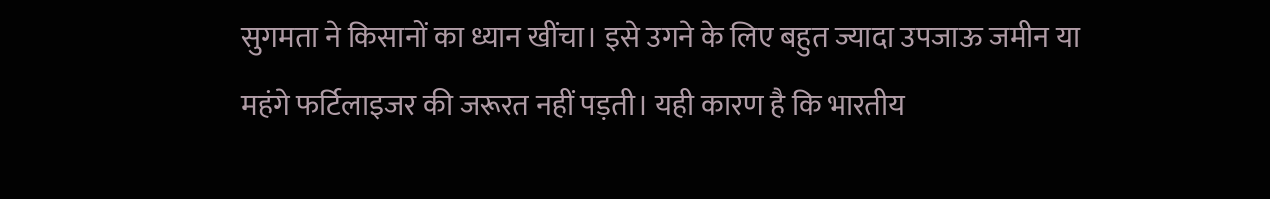सुगमता ने किसानों का ध्यान खींचा। इसे उगने के लिए बहुत ज्यादा उपजाऊ जमीन या महंगे फर्टिलाइजर की जरूरत नहीं पड़ती। यही कारण है कि भारतीय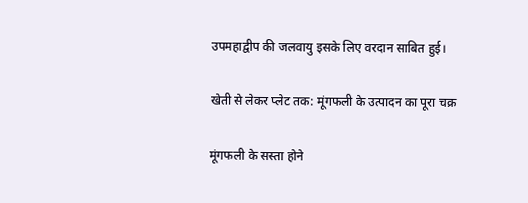उपमहाद्वीप की जलवायु इसके लिए वरदान साबित हुई।

खेती से लेकर प्लेट तक: मूंगफली के उत्पादन का पूरा चक्र

मूंगफली के सस्ता होने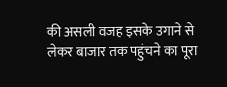की असली वजह इसके उगाने से लेकर बाजार तक पहुंचने का पूरा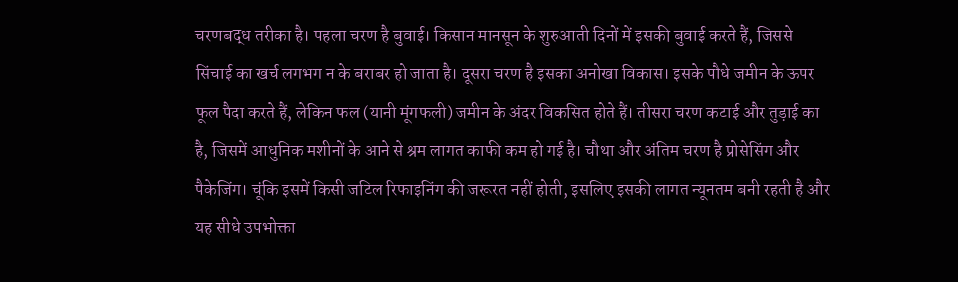चरणबद्ध तरीका है। पहला चरण है बुवाई। किसान मानसून के शुरुआती दिनों में इसकी बुवाई करते हैं, जिससे सिंचाई का खर्च लगभग न के बराबर हो जाता है। दूसरा चरण है इसका अनोखा विकास। इसके पौधे जमीन के ऊपर फूल पैदा करते हैं, लेकिन फल (यानी मूंगफली) जमीन के अंदर विकसित होते हैं। तीसरा चरण कटाई और तुड़ाई का है, जिसमें आधुनिक मशीनों के आने से श्रम लागत काफी कम हो गई है। चौथा और अंतिम चरण है प्रोसेसिंग और पैकेजिंग। चूंकि इसमें किसी जटिल रिफाइनिंग की जरूरत नहीं होती, इसलिए इसकी लागत न्यूनतम बनी रहती है और यह सीधे उपभोक्ता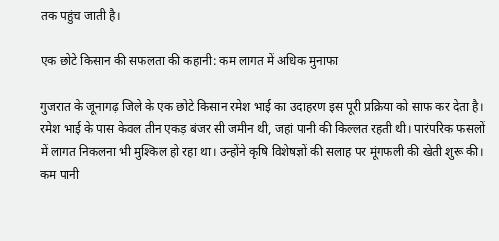तक पहुंच जाती है।

एक छोटे किसान की सफलता की कहानी: कम लागत में अधिक मुनाफा

गुजरात के जूनागढ़ जिले के एक छोटे किसान रमेश भाई का उदाहरण इस पूरी प्रक्रिया को साफ कर देता है। रमेश भाई के पास केवल तीन एकड़ बंजर सी जमीन थी, जहां पानी की किल्लत रहती थी। पारंपरिक फसलों में लागत निकलना भी मुश्किल हो रहा था। उन्होंने कृषि विशेषज्ञों की सलाह पर मूंगफली की खेती शुरू की। कम पानी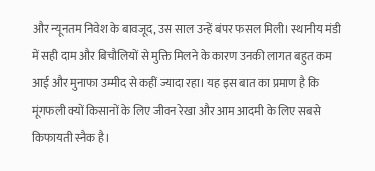और न्यूनतम निवेश के बावजूद, उस साल उन्हें बंपर फसल मिली। स्थानीय मंडी में सही दाम और बिचौलियों से मुक्ति मिलने के कारण उनकी लागत बहुत कम आई और मुनाफा उम्मीद से कहीं ज्यादा रहा। यह इस बात का प्रमाण है कि मूंगफली क्यों किसानों के लिए जीवन रेखा और आम आदमी के लिए सबसे किफायती स्नैक है।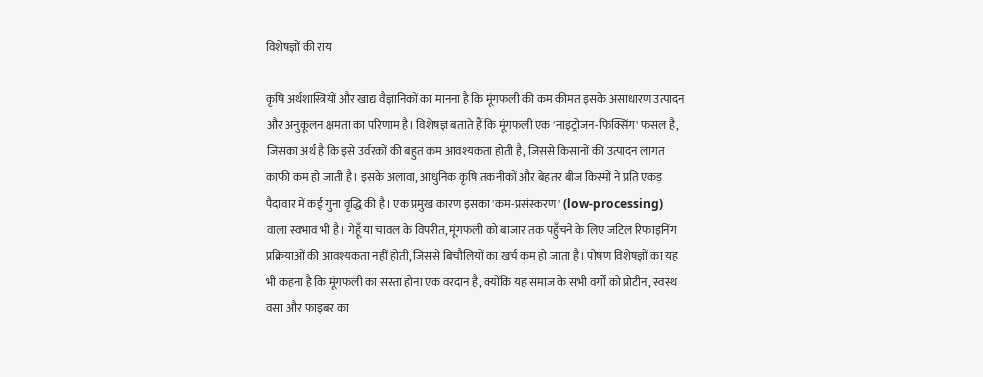विशेषज्ञों की राय

कृषि अर्थशास्त्रियों और खाद्य वैज्ञानिकों का मानना है कि मूंगफली की कम कीमत इसके असाधारण उत्पादन और अनुकूलन क्षमता का परिणाम है। विशेषज्ञ बताते हैं कि मूंगफली एक 'नाइट्रोजन-फिक्सिंग' फसल है, जिसका अर्थ है कि इसे उर्वरकों की बहुत कम आवश्यकता होती है, जिससे किसानों की उत्पादन लागत काफी कम हो जाती है। इसके अलावा, आधुनिक कृषि तकनीकों और बेहतर बीज किस्मों ने प्रति एकड़ पैदावार में कई गुना वृद्धि की है। एक प्रमुख कारण इसका 'कम-प्रसंस्करण' (low-processing) वाला स्वभाव भी है। गेहूँ या चावल के विपरीत, मूंगफली को बाजार तक पहुँचने के लिए जटिल रिफाइनिंग प्रक्रियाओं की आवश्यकता नहीं होती, जिससे बिचौलियों का खर्च कम हो जाता है। पोषण विशेषज्ञों का यह भी कहना है कि मूंगफली का सस्ता होना एक वरदान है, क्योंकि यह समाज के सभी वर्गों को प्रोटीन, स्वस्थ वसा और फाइबर का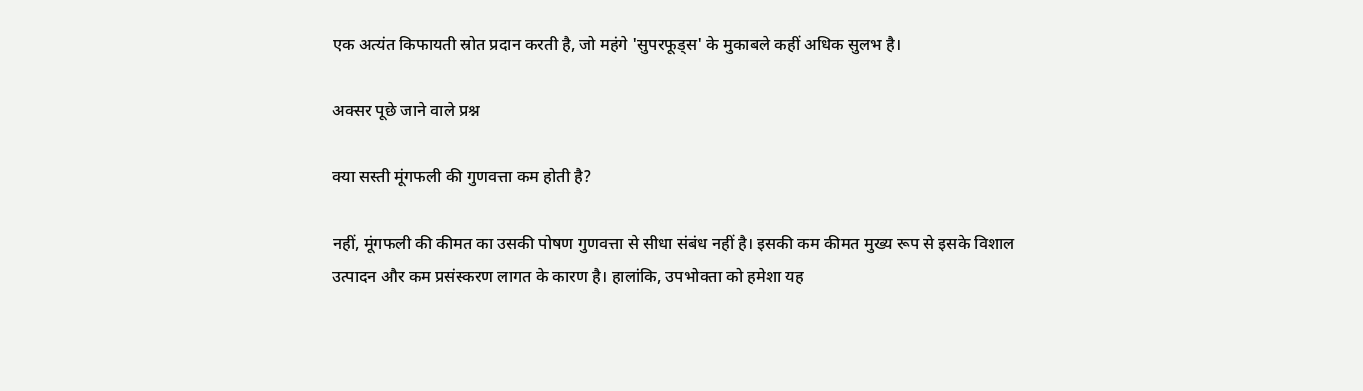एक अत्यंत किफायती स्रोत प्रदान करती है, जो महंगे 'सुपरफूड्स' के मुकाबले कहीं अधिक सुलभ है।

अक्सर पूछे जाने वाले प्रश्न

क्या सस्ती मूंगफली की गुणवत्ता कम होती है?

नहीं, मूंगफली की कीमत का उसकी पोषण गुणवत्ता से सीधा संबंध नहीं है। इसकी कम कीमत मुख्य रूप से इसके विशाल उत्पादन और कम प्रसंस्करण लागत के कारण है। हालांकि, उपभोक्ता को हमेशा यह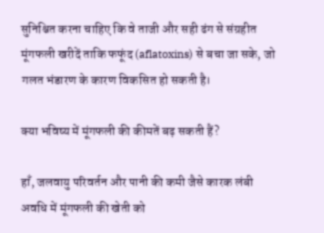सुनिश्चित करना चाहिए कि वे ताजी और सही ढंग से संग्रहीत मूंगफली खरीदें ताकि फफूंद (aflatoxins) से बचा जा सके, जो गलत भंडारण के कारण विकसित हो सकती है।

क्या भविष्य में मूंगफली की कीमतें बढ़ सकती हैं?

हाँ, जलवायु परिवर्तन और पानी की कमी जैसे कारक लंबी अवधि में मूंगफली की खेती को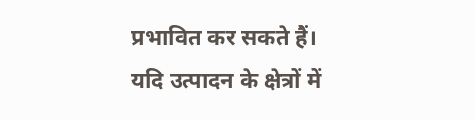प्रभावित कर सकते हैं। यदि उत्पादन के क्षेत्रों में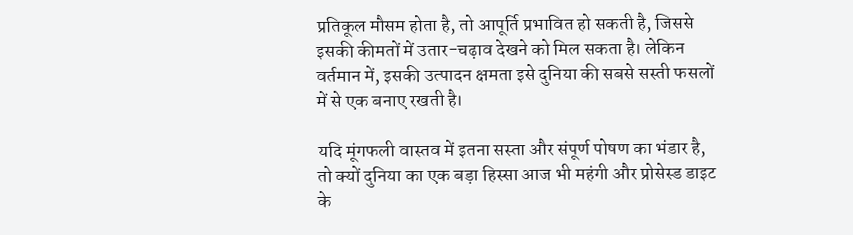प्रतिकूल मौसम होता है, तो आपूर्ति प्रभावित हो सकती है, जिससे इसकी कीमतों में उतार-चढ़ाव देखने को मिल सकता है। लेकिन वर्तमान में, इसकी उत्पादन क्षमता इसे दुनिया की सबसे सस्ती फसलों में से एक बनाए रखती है।

यदि मूंगफली वास्तव में इतना सस्ता और संपूर्ण पोषण का भंडार है, तो क्यों दुनिया का एक बड़ा हिस्सा आज भी महंगी और प्रोसेस्ड डाइट के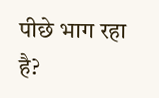पीछे भाग रहा है?